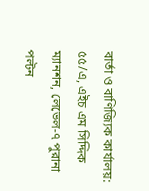বার্তা ও বাণিজ্যিক কার্যালয়:
৫৫/এ, এইচ এম সিদ্দিক ম্যানশন, লেভেল-৭ পুরানা পল্টন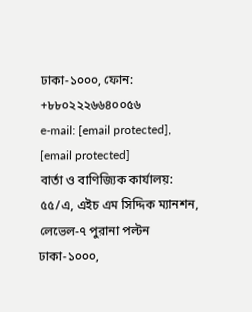ঢাকা-১০০০, ফোন: +৮৮০২২২৬৬৪০০৫৬
e-mail: [email protected],
[email protected]
বার্তা ও বাণিজ্যিক কার্যালয়:
৫৫/এ, এইচ এম সিদ্দিক ম্যানশন, লেভেল-৭ পুরানা পল্টন
ঢাকা-১০০০,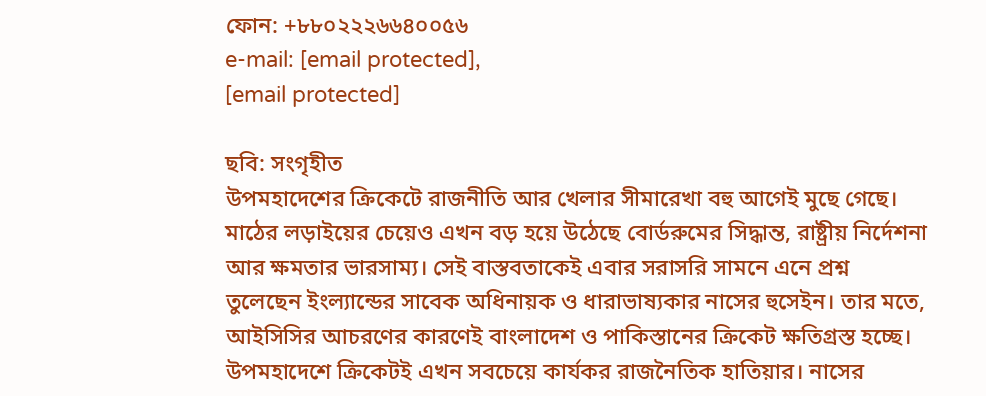ফোন: +৮৮০২২২৬৬৪০০৫৬
e-mail: [email protected],
[email protected]

ছবি: সংগৃহীত
উপমহাদেশের ক্রিকেটে রাজনীতি আর খেলার সীমারেখা বহু আগেই মুছে গেছে। মাঠের লড়াইয়ের চেয়েও এখন বড় হয়ে উঠেছে বোর্ডরুমের সিদ্ধান্ত, রাষ্ট্রীয় নির্দেশনা আর ক্ষমতার ভারসাম্য। সেই বাস্তবতাকেই এবার সরাসরি সামনে এনে প্রশ্ন তুলেছেন ইংল্যান্ডের সাবেক অধিনায়ক ও ধারাভাষ্যকার নাসের হুসেইন। তার মতে, আইসিসির আচরণের কারণেই বাংলাদেশ ও পাকিস্তানের ক্রিকেট ক্ষতিগ্রস্ত হচ্ছে।
উপমহাদেশে ক্রিকেটই এখন সবচেয়ে কার্যকর রাজনৈতিক হাতিয়ার। নাসের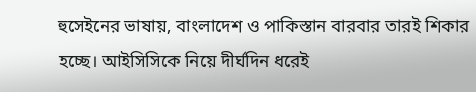হুসেইনের ভাষায়, বাংলাদেশ ও পাকিস্তান বারবার তারই শিকার হচ্ছে। আইসিসিকে নিয়ে দীর্ঘদিন ধরেই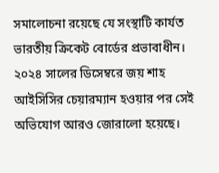সমালোচনা রয়েছে যে সংস্থাটি কার্যত ভারতীয় ক্রিকেট বোর্ডের প্রভাবাধীন।
২০২৪ সালের ডিসেম্বরে জয় শাহ আইসিসির চেয়ারম্যান হওয়ার পর সেই অভিযোগ আরও জোরালো হয়েছে।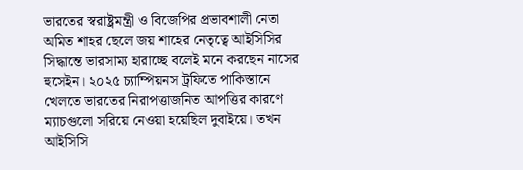ভারতের স্বরাষ্ট্রমন্ত্রী ও বিজেপির প্রভাবশালী নেতা অমিত শাহর ছেলে জয় শাহের নেতৃত্বে আইসিসির সিদ্ধান্তে ভারসাম্য হারাচ্ছে বলেই মনে করছেন নাসের হুসেইন। ২০২৫ চ্যাম্পিয়নস ট্রফিতে পাকিস্তানে খেলতে ভারতের নিরাপত্তাজনিত আপত্তির কারণে ম্যাচগুলো সরিয়ে নেওয়া হয়েছিল দুবাইয়ে। তখন আইসিসি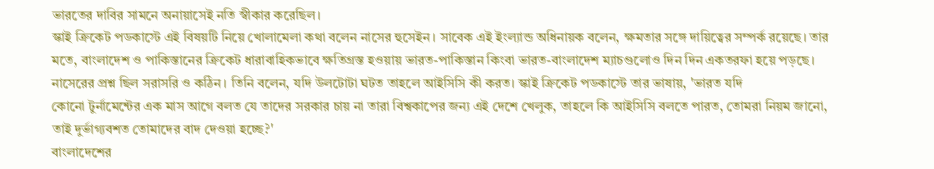ভারতের দাবির সামনে অনায়াসেই নতি স্বীকার করেছিল।
স্কাই ক্রিকেট পডকাস্টে এই বিষয়টি নিয়ে খোলামেলা কথা বলেন নাসের হুসেইন। সাবেক এই ইংল্যান্ড অধিনায়ক বলেন, ক্ষমতার সঙ্গে দায়িত্বের সম্পর্ক রয়েছে। তার মতে, বাংলাদেশ ও পাকিস্তানের ক্রিকেট ধারাবাহিকভাবে ক্ষতিগ্রস্ত হওয়ায় ভারত-পাকিস্তান কিংবা ভারত-বাংলাদেশ ম্যাচগুলোও দিন দিন একতরফা হয়ে পড়ছে।
নাসেরের প্রশ্ন ছিল সরাসরি ও কঠিন। তিনি বলেন, যদি উলটোটা ঘটত তাহলে আইসিসি কী করত। স্কাই ক্রিকেট পডকাস্টে তার ভাষায়, 'ভারত যদি
কোনো টুর্নামেন্টের এক মাস আগে বলত যে তাদের সরকার চায় না তারা বিশ্বকাপের জন্য এই দেশে খেলুক, তাহলে কি আইসিসি বলতে পারত, তোমরা নিয়ম জানো, তাই দুর্ভাগ্যবশত তোমাদের বাদ দেওয়া হচ্ছে?'
বাংলাদেশের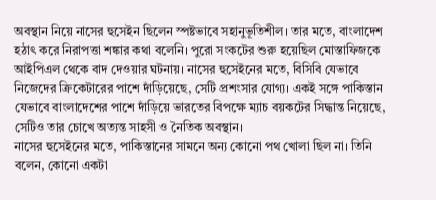অবস্থান নিয়ে নাসের হুসেইন ছিলেন স্পষ্টভাবে সহানুভূতিশীল। তার মতে, বাংলাদেশ হঠাৎ করে নিরাপত্তা শঙ্কার কথা বলেনি। পুরো সংকটের শুরু হয়েছিল মোস্তাফিজকে আইপিএল থেকে বাদ দেওয়ার ঘটনায়। নাসের হুসেইনের মতে, বিসিবি যেভাবে নিজেদের ক্রিকেটারের পাশে দাঁড়িয়েছে, সেটি প্রশংসার যোগ্য। একই সঙ্গে পাকিস্তান যেভাবে বাংলাদেশের পাশে দাঁড়িয়ে ভারতের বিপক্ষে ম্যাচ বয়কটের সিদ্ধান্ত নিয়েছে, সেটিও তার চোখে অত্যন্ত সাহসী ও নৈতিক অবস্থান।
নাসের হুসেইনের মতে, পাকিস্তানের সামনে অন্য কোনো পথ খোলা ছিল না। তিনি বলেন, কোনো একটা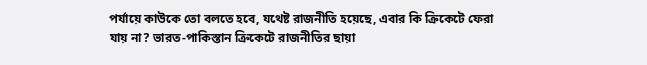পর্যায়ে কাউকে তো বলতে হবে, যথেষ্ট রাজনীতি হয়েছে, এবার কি ক্রিকেটে ফেরা যায় না? ভারত-পাকিস্তান ক্রিকেটে রাজনীতির ছায়া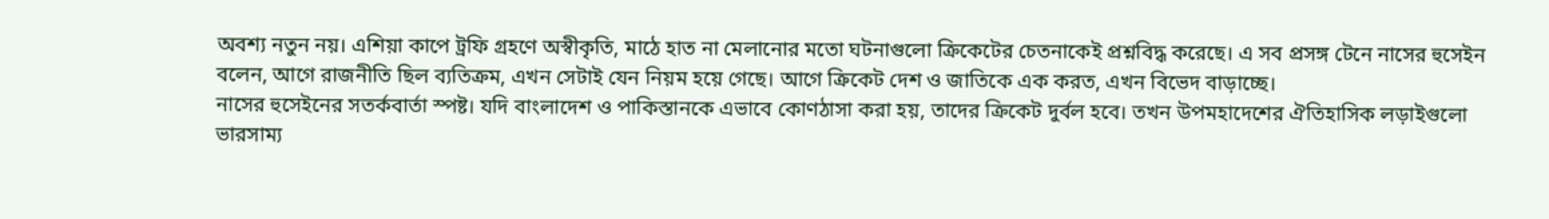অবশ্য নতুন নয়। এশিয়া কাপে ট্রফি গ্রহণে অস্বীকৃতি, মাঠে হাত না মেলানোর মতো ঘটনাগুলো ক্রিকেটের চেতনাকেই প্রশ্নবিদ্ধ করেছে। এ সব প্রসঙ্গ টেনে নাসের হুসেইন বলেন, আগে রাজনীতি ছিল ব্যতিক্রম, এখন সেটাই যেন নিয়ম হয়ে গেছে। আগে ক্রিকেট দেশ ও জাতিকে এক করত, এখন বিভেদ বাড়াচ্ছে।
নাসের হুসেইনের সতর্কবার্তা স্পষ্ট। যদি বাংলাদেশ ও পাকিস্তানকে এভাবে কোণঠাসা করা হয়, তাদের ক্রিকেট দুর্বল হবে। তখন উপমহাদেশের ঐতিহাসিক লড়াইগুলো ভারসাম্য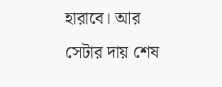হারাবে। আর সেটার দায় শেষ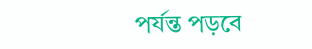পর্যন্ত পড়বে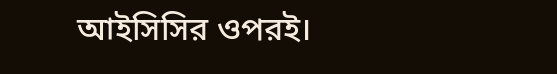আইসিসির ওপরই।